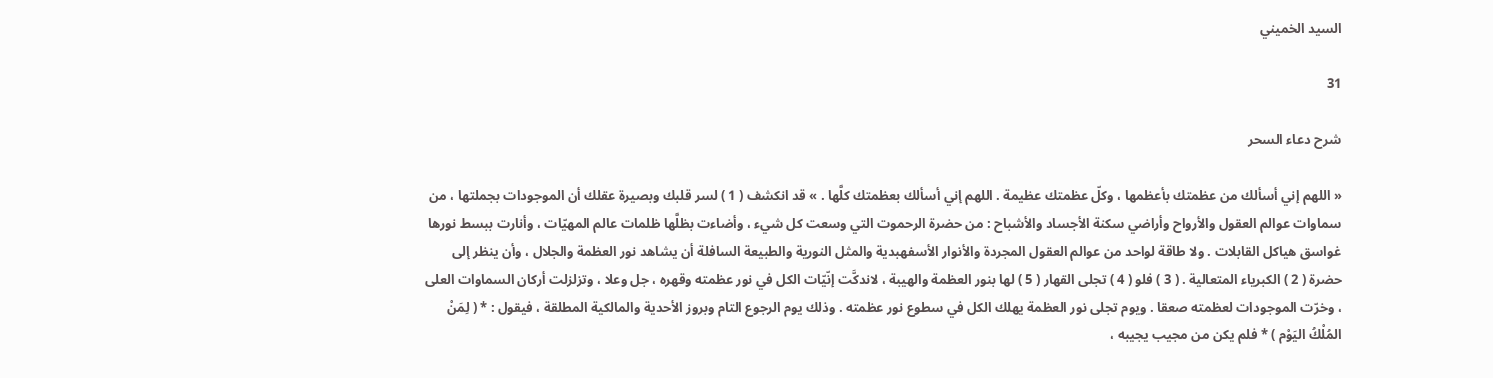السيد الخميني

31

شرح دعاء السحر

« اللهم إني أسألك من عظمتك بأعظمها ، وكلّ عظمتك عظيمة . اللهم إني أسألك بعظمتك كلَّها . » قد انكشف ( 1 ) لسر قلبك وبصيرة عقلك أن الموجودات بجملتها ، من سماوات عوالم العقول والأرواح وأراضي سكنة الأجساد والأشباح : من حضرة الرحموت التي وسعت كل شيء ، وأضاءت بظلَّها ظلمات عالم المهيّات ، وأنارت ببسط نورها غواسق هياكل القابلات . ولا طاقة لواحد من عوالم العقول المجردة والأنوار الأسفهبدية والمثل النورية والطبيعة السافلة أن يشاهد نور العظمة والجلال ، وأن ينظر إلى حضرة ( 2 ) الكبرياء المتعالية . ( 3 ) فلو ( 4 ) تجلى القهار ( 5 ) لها بنور العظمة والهيبة ، لاندكَّت إنّيّات الكل في نور عظمته وقهره ، جل وعلا ، وتزلزلت أركان السماوات العلى ، وخرّت الموجودات لعظمته صعقا . ويوم تجلى نور العظمة يهلك الكل في سطوع نور عظمته . وذلك يوم الرجوع التام وبروز الأحدية والمالكية المطلقة ، فيقول : * ( لِمَنْ المُلْكُ اليَوْم ) * فلم يكن من مجيب يجيبه ،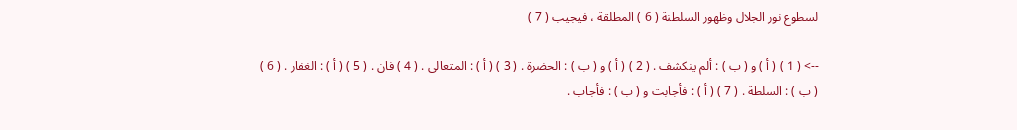لسطوع نور الجلال وظهور السلطنة ( 6 ) المطلقة ، فيجيب ( 7 )

--> ( 1 ) ( أ ) و ( ب ) : ألم ينكشف . ( 2 ) ( أ ) و ( ب ) : الحضرة . ( 3 ) ( أ ) : المتعالى . ( 4 ) فان . ( 5 ) ( أ ) : الغفار . ( 6 ) ( ب ) : السلطة . ( 7 ) ( أ ) : فأجابت و ( ب ) : فأجاب .